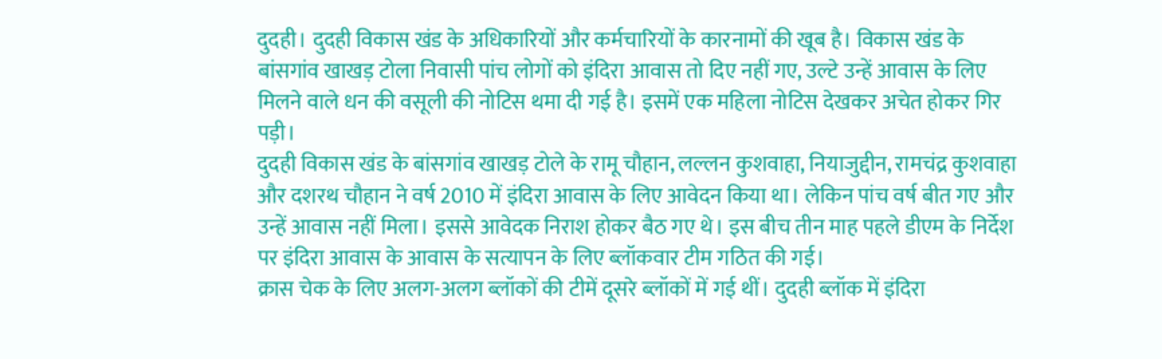दुदही। दुदही विकास खंड के अधिकारियों और कर्मचारियों के कारनामों की खूब है। विकास खंड के बांसगांव खाखड़ टोला निवासी पांच लोगों को इंदिरा आवास तो दिए नहीं गए, उल्टे उन्हें आवास के लिए मिलने वाले धन की वसूली की नोटिस थमा दी गई है। इसमें एक महिला नोटिस देखकर अचेत होकर गिर पड़ी।
दुदही विकास खंड के बांसगांव खाखड़ टोले के रामू चौहान, लल्लन कुशवाहा, नियाजुद्दीन, रामचंद्र कुशवाहा और दशरथ चौहान ने वर्ष 2010 में इंदिरा आवास के लिए आवेदन किया था। लेकिन पांच वर्ष बीत गए और उन्हें आवास नहीं मिला। इससे आवेदक निराश होकर बैठ गए थे। इस बीच तीन माह पहले डीएम के निर्देश पर इंदिरा आवास के आवास के सत्यापन के लिए ब्लॉकवार टीम गठित की गई।
क्रास चेक के लिए अलग-अलग ब्लॉकों की टीमें दूसरे ब्लॉकों में गई थीं। दुदही ब्लॉक में इंदिरा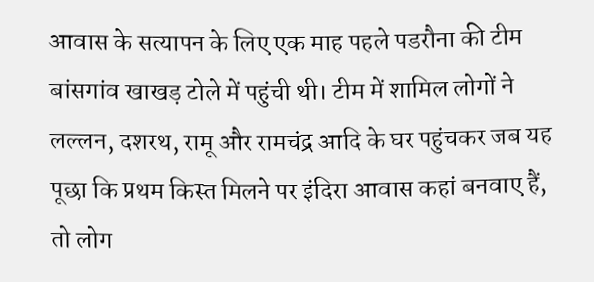आवास के सत्यापन के लिए एक माह पहले पडरौना की टीम बांसगांव खाखड़ टोले में पहुंची थी। टीम में शामिल लोगों ने लल्लन, दशरथ, रामू और रामचंद्र आदि के घर पहुंचकर जब यह पूछा कि प्रथम किस्त मिलने पर इंदिरा आवास कहां बनवाए हैं, तो लोग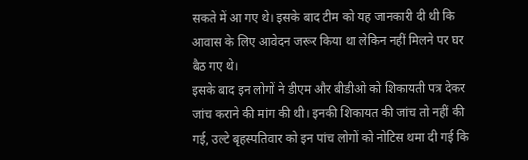सकते में आ गए थे। इसके बाद टीम को यह जानकारी दी थी कि आवास के लिए आवेदन जरूर किया था लेकिन नहीं मिलने पर घर बैठ गए थे।
इसके बाद इन लोगों ने डीएम और बीडीओ को शिकायती पत्र देकर जांच कराने की मांग की थी। इनकी शिकायत की जांच तो नहीं की गई, उल्टे बृहस्पतिवार को इन पांच लोगों को नोटिस थमा दी गई कि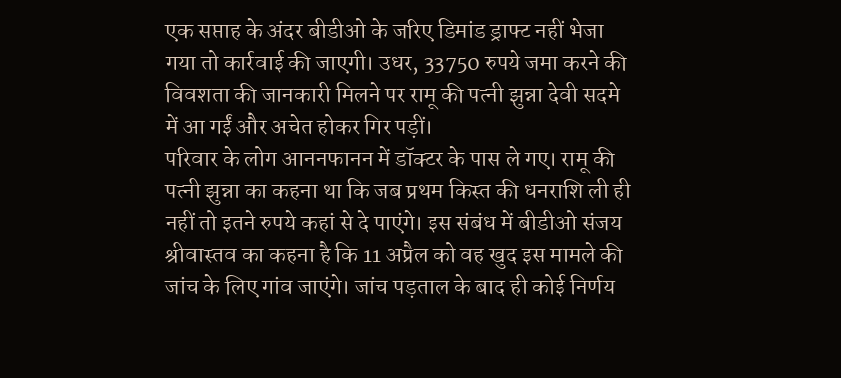एक सप्ताह के अंदर बीडीओ के जरिए डिमांड ड्राफ्ट नहीं भेजा गया तो कार्रवाई की जाएगी। उधर, 33750 रुपये जमा करने की विवशता की जानकारी मिलने पर रामू की पत्नी झुन्ना देवी सदमे में आ गईं और अचेत होकर गिर पड़ीं।
परिवार के लोग आननफानन में डॉक्टर के पास ले गए। रामू की पत्नी झुन्ना का कहना था कि जब प्रथम किस्त की धनराशि ली ही नहीं तो इतने रुपये कहां से दे पाएंगे। इस संबंध में बीडीओ संजय श्रीवास्तव का कहना है कि 11 अप्रैल को वह खुद इस मामले की जांच के लिए गांव जाएंगे। जांच पड़ताल के बाद ही कोई निर्णय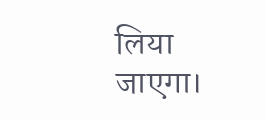लिया जाएगा।